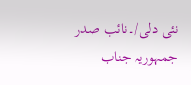نئی دلی/۔نائب صدر جمہوریہ جناب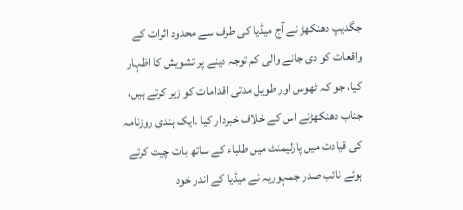جگدیپ دھنکھڑ نے آج میڈیا کی طرف سے محدود اثرات کے واقعات کو دی جانے والی کم توجہ دینے پر تشویش کا اظہار کیا، جو کہ ٹھوس اور طویل مدتی اقدامات کو زیر کرتے ہیں، جناب دھنکھڑنے اس کے خلاف خبردار کیا ۔ایک ہندی روزنامہ کی قیادت میں پارلیمنٹ میں طلباء کے ساتھ بات چیت کرتے ہوئے نائب صدر جمہوریہ نے میڈیا کے اندر خود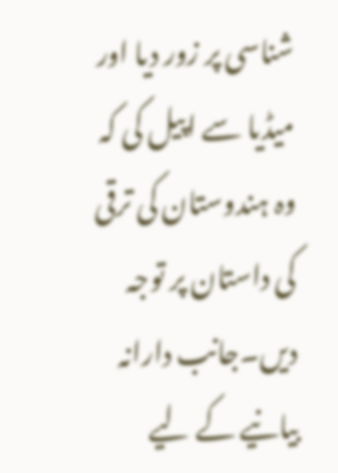شناسی پر زور دیا اور میڈیا سے اپیل کی کہ وہ ہندوستان کی ترقی کی داستان پر توجہ دیں۔جانب دارانہ بیانیے کے لیے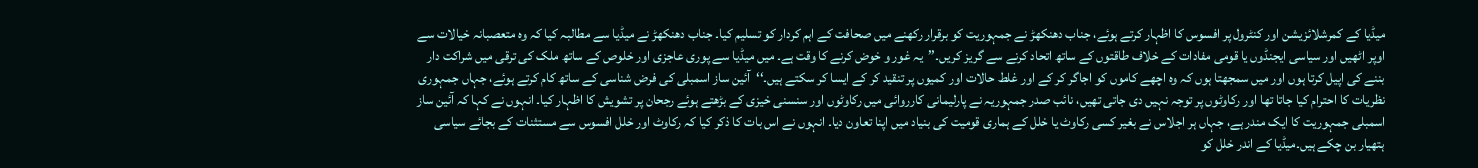میڈیا کے کمرشلائزیشن اور کنٹرول پر افسوس کا اظہار کرتے ہوئے، جناب دھنکھڑ نے جمہوریت کو برقرار رکھنے میں صحافت کے اہم کردار کو تسلیم کیا۔ جناب دھنکھڑ نے میڈیا سے مطالبہ کیا کہ وہ متعصبانہ خیالات سے اوپر اٹھیں اور سیاسی ایجنڈوں یا قومی مفادات کے خلاف طاقتوں کے ساتھ اتحاد کرنے سے گریز کریں۔’’یہ غور و خوض کرنے کا وقت ہے۔ میں میڈیا سے پوری عاجزی اور خلوص کے ساتھ ملک کی ترقی میں شراکت دار بننے کی اپیل کرتا ہوں اور میں سمجھتا ہوں کہ وہ اچھے کاموں کو اجاگر کر کے اور غلط حالات اور کمیوں پر تنقید کر کے ایسا کر سکتے ہیں۔‘‘آئین ساز اسمبلی کی فرض شناسی کے ساتھ کام کرتے ہوئے، جہاں جمہوری نظریات کا احترام کیا جاتا تھا اور رکاوٹوں پر توجہ نہیں دی جاتی تھیں، نائب صدر جمہوریہ نے پارلیمانی کارروائی میں رکاوٹوں اور سنسنی خیزی کے بڑھتے ہوئے رجحان پر تشویش کا اظہار کیا۔ انہوں نے کہا کہ آئین ساز اسمبلی جمہوریت کا ایک مندر ہے، جہاں ہر اجلاس نے بغیر کسی رکاوٹ یا خلل کے ہماری قومیت کی بنیاد میں اپنا تعاون دیا۔ انہوں نے اس بات کا ذکر کیا کہ رکاوٹ اور خلل افسوس سے مستثنات کے بجائے سیاسی ہتھیار بن چکے ہیں۔میڈیا کے اندر خلل کو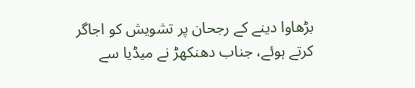بڑھاوا دینے کے رجحان پر تشویش کو اجاگر کرتے ہوئے، جناب دھنکھڑ نے میڈیا سے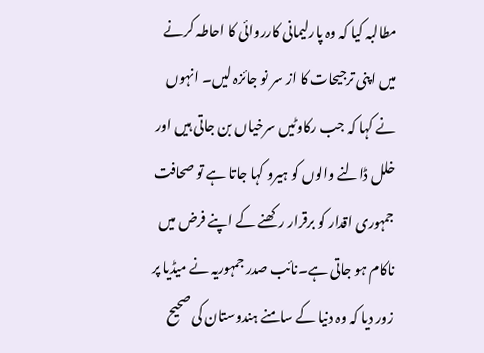مطالبہ کیا کہ وہ پارلیمانی کارروائی کا احاطہ کرنے میں اپنی ترجیحات کا از سر نو جائزہ لیں۔ انہوں نے کہا کہ جب رکاوٹیں سرخیاں بن جاتی ہیں اور خلل ڈالنے والوں کو ہیرو کہا جاتا ہے تو صحافت جمہوری اقدار کو برقرار رکھنے کے اپنے فرض میں ناکام ہو جاتی ہے۔نائب صدر جمہوریہ نے میڈیا پر زور دیا کہ وہ دنیا کے سامنے ہندوستان کی صحیح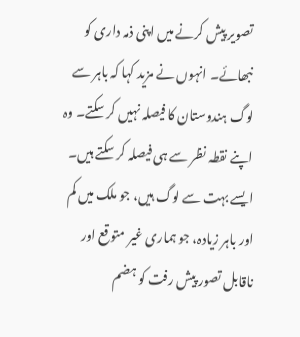تصویر پیش کرنے میں اپنی ذمہ داری کو نبھائے۔ انہوں نے مزید کہا کہ باہر سے لوگ ہندوستان کا فیصلہ نہیں کر سکتے۔ وہ اپنے نقطہ نظر سے ہی فیصلہ کر سکتے ہیں۔ ایسے بہت سے لوگ ہیں، جو ملک میں کم اور باہر زیادہ، جو ہماری غیر متوقع اور ناقابل تصور پیش رفت کو ہضم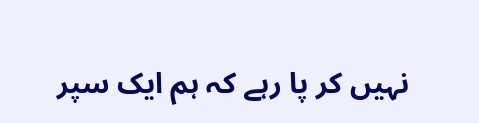نہیں کر پا رہے کہ ہم ایک سپر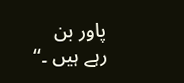پاور بن رہے ہیں ۔‘‘